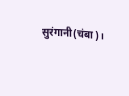सुरंगानी(चंबा)।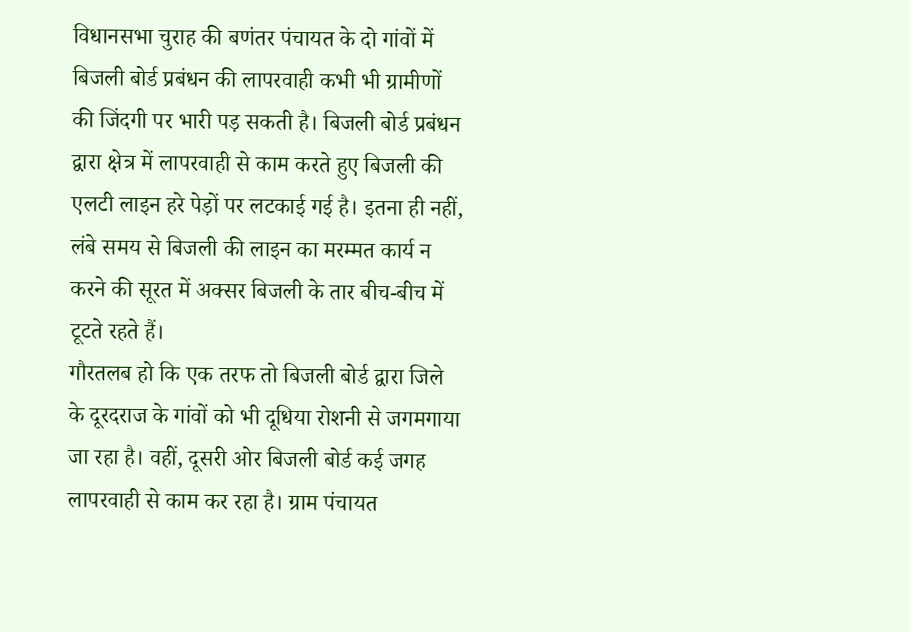विधानसभा चुराह की बणंतर पंचायत के दो गांवों में बिजली बोर्ड प्रबंधन की लापरवाही कभी भी ग्रामीणों की जिंदगी पर भारी पड़ सकती है। बिजली बोर्ड प्रबंधन द्वारा क्षेत्र में लापरवाही से काम करते हुए बिजली की एलटी लाइन हरे पेड़ों पर लटकाई गई है। इतना ही नहीं, लंबे समय से बिजली की लाइन का मरम्मत कार्य न करने की सूरत में अक्सर बिजली के तार बीच-बीच में टूटते रहते हैं।
गौरतलब हो कि एक तरफ तो बिजली बोर्ड द्वारा जिले के दूरदराज के गांवों को भी दूधिया रोशनी से जगमगाया जा रहा है। वहीं, दूसरी ओर बिजली बोर्ड कई जगह लापरवाही से काम कर रहा है। ग्राम पंचायत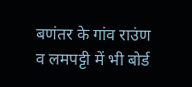बणंतर के गांव राउंण व लमपट्टी में भी बोर्ड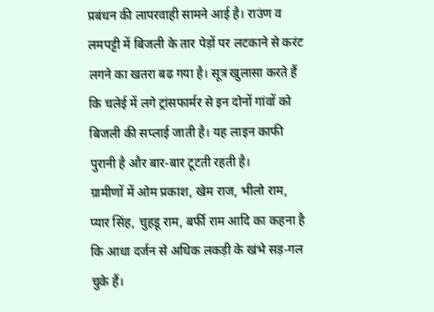प्रबंधन की लापरवाही सामने आई है। राउंण व लमपट्टी में बिजली के तार पेड़ों पर लटकाने से करंट लगने का खतरा बढ गया है। सूत्र खुलासा करते हैं कि चलेई में लगे ट्रांसफार्मर से इन दोनों गांवों को बिजली की सप्लाई जाती है। यह लाइन काफी पुरानी है और बार-बार टूटती रहती है।
ग्रामीणों में ओम प्रकाश, खेम राज, भीलो राम, प्यार सिंह, चुहडू राम, बर्फी राम आदि का कहना है कि आधा दर्जन से अधिक लकड़ी के खंभे सड़-गल चुके हैं।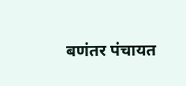बणंतर पंचायत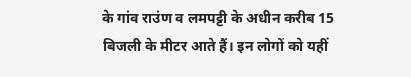के गांव राउंण व लमपट्टी के अधीन करीब 15 बिजली के मीटर आते हैं। इन लोगों को यहीं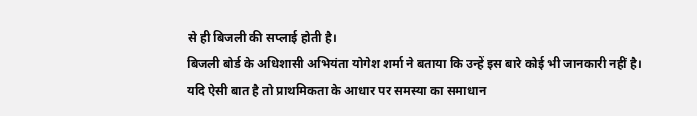से ही बिजली की सप्लाई होती है।
बिजली बोर्ड के अधिशासी अभियंता योगेश शर्मा ने बताया कि उन्हें इस बारे कोई भी जानकारी नहीं है। यदि ऐसी बात है तो प्राथमिकता के आधार पर समस्या का समाधान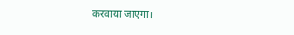करवाया जाएगा।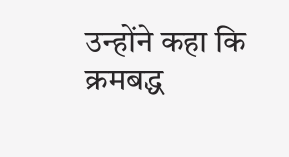उन्होंने कहा कि क्रमबद्ध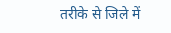तरीके से जिले में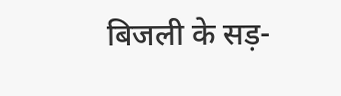बिजली के सड़-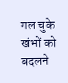गल चुके खंभों को बदलने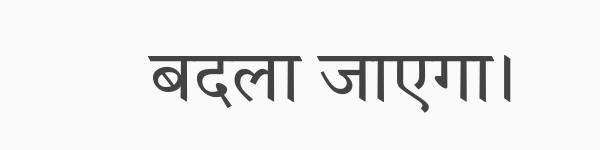बदला जाएगा।